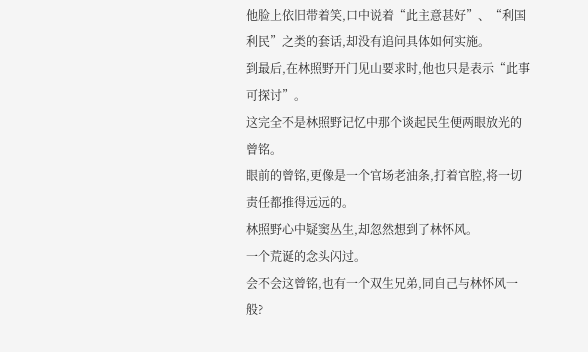他脸上依旧带着笑,口中说着“此主意甚好”、“利国利民”之类的套话,却没有追问具体如何实施。
到最后,在林照野开门见山要求时,他也只是表示“此事可探讨”。
这完全不是林照野记忆中那个谈起民生便两眼放光的曾铭。
眼前的曾铭,更像是一个官场老油条,打着官腔,将一切责任都推得远远的。
林照野心中疑窦丛生,却忽然想到了林怀风。
一个荒诞的念头闪过。
会不会这曾铭,也有一个双生兄弟,同自己与林怀风一般?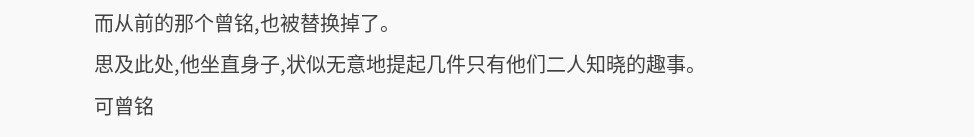而从前的那个曾铭,也被替换掉了。
思及此处,他坐直身子,状似无意地提起几件只有他们二人知晓的趣事。
可曾铭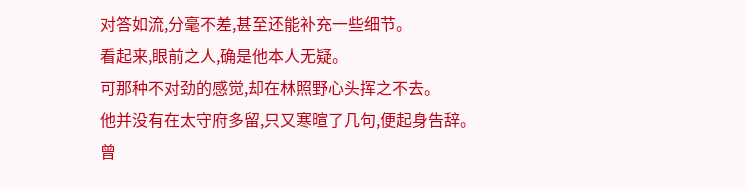对答如流,分毫不差,甚至还能补充一些细节。
看起来,眼前之人,确是他本人无疑。
可那种不对劲的感觉,却在林照野心头挥之不去。
他并没有在太守府多留,只又寒暄了几句,便起身告辞。
曾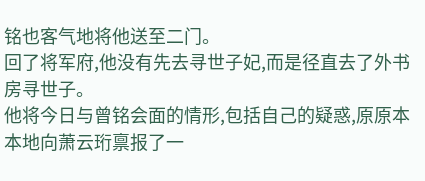铭也客气地将他送至二门。
回了将军府,他没有先去寻世子妃,而是径直去了外书房寻世子。
他将今日与曾铭会面的情形,包括自己的疑惑,原原本本地向萧云珩禀报了一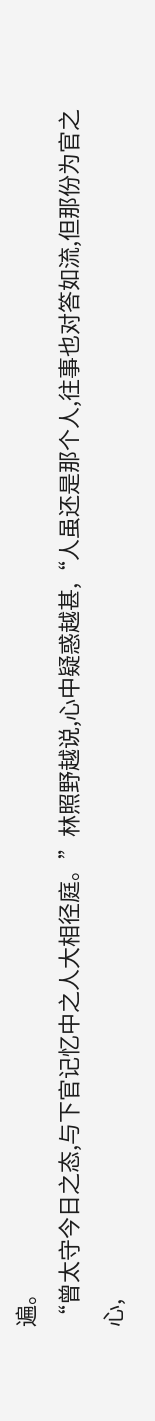遍。
“曾太守今日之态,与下官记忆中之人大相径庭。”林照野越说,心中疑惑越甚,“人虽还是那个人,往事也对答如流,但那份为官之心,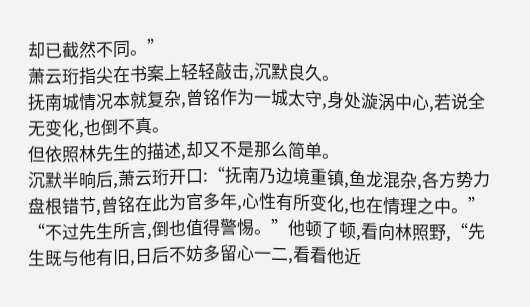却已截然不同。”
萧云珩指尖在书案上轻轻敲击,沉默良久。
抚南城情况本就复杂,曾铭作为一城太守,身处漩涡中心,若说全无变化,也倒不真。
但依照林先生的描述,却又不是那么简单。
沉默半晌后,萧云珩开口:“抚南乃边境重镇,鱼龙混杂,各方势力盘根错节,曾铭在此为官多年,心性有所变化,也在情理之中。”
“不过先生所言,倒也值得警惕。”他顿了顿,看向林照野,“先生既与他有旧,日后不妨多留心一二,看看他近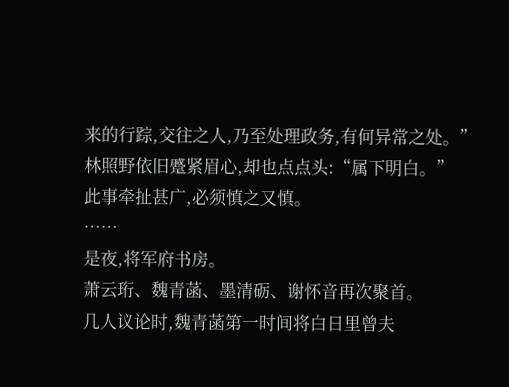来的行踪,交往之人,乃至处理政务,有何异常之处。”
林照野依旧蹙紧眉心,却也点点头:“属下明白。”
此事牵扯甚广,必须慎之又慎。
……
是夜,将军府书房。
萧云珩、魏青菡、墨清砺、谢怀音再次聚首。
几人议论时,魏青菡第一时间将白日里曾夫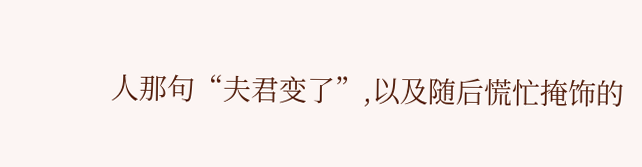人那句“夫君变了”,以及随后慌忙掩饰的